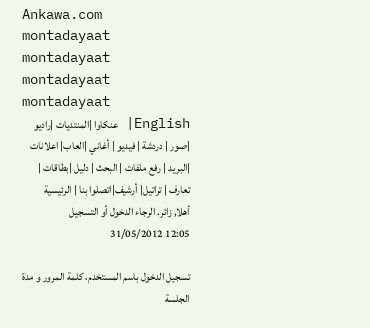Ankawa.com
montadayaat montadayaat montadayaat montadayaat
English| عنكاوا |المنتديات |راديو |صور | دردشة | فيديو | أغاني |العاب| اعلانات |البريد | رفع ملفات | البحث | دليل |بطاقات | تعارف | تراتيل| أرشيف|اتصلوا بنا | الرئيسية
أهلا, زائر. الرجاء الدخول أو التسجيل
12:05 31/05/2012

تسجيل الدخول باسم المستخدم، كلمة المرور و مدة الجلسة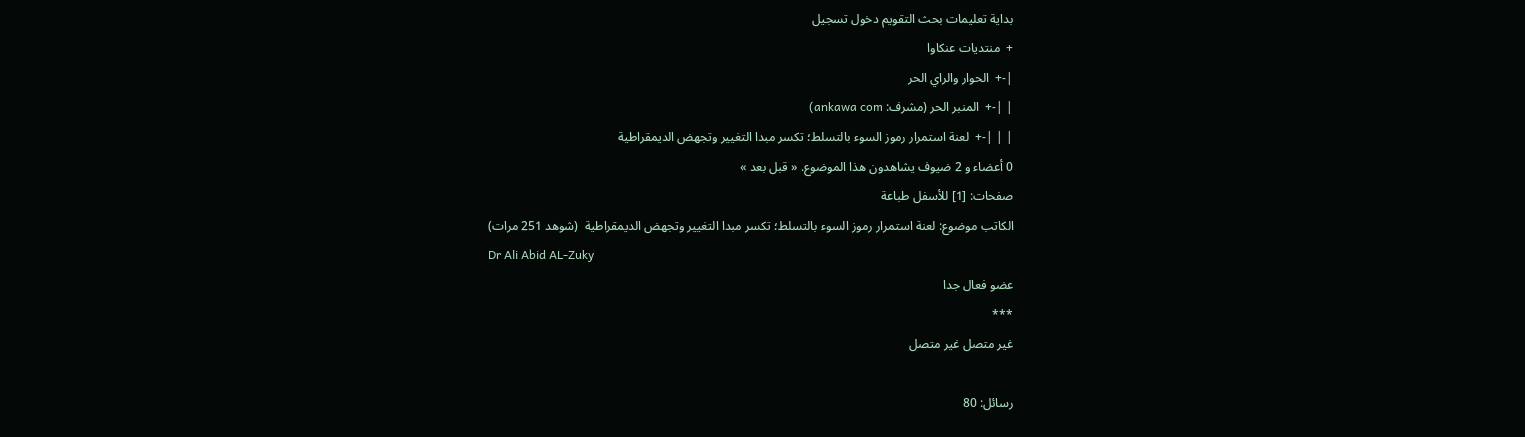بداية تعليمات بحث التقويم دخول تسجيل
+  منتديات عنكاوا
|-+  الحوار والراي الحر
| |-+  المنبر الحر (مشرف: ankawa com)
| | |-+  لعنة استمرار رموز السوء بالتسلط؛ تكسر مبدا التغيير وتجهض الديمقراطية
0 أعضاء و 2 ضيوف يشاهدون هذا الموضوع. « قبل بعد »
صفحات: [1] للأسفل طباعة
الكاتب موضوع: لعنة استمرار رموز السوء بالتسلط؛ تكسر مبدا التغيير وتجهض الديمقراطية  (شوهد 251 مرات)
Dr Ali Abid AL-Zuky
عضو فعال جدا
***
غير متصل غير متصل

رسائل: 80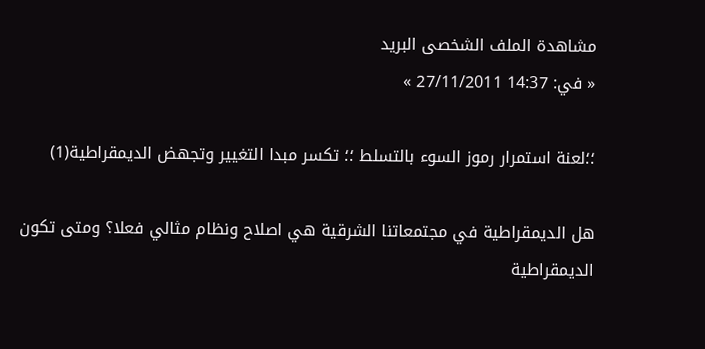مشاهدة الملف الشخصى البريد
« في: 14:37 27/11/2011 »

؛؛لعنة استمرار رموز السوء بالتسلط ؛؛ تكسر مبدا التغيير وتجهض الديمقراطية(1)

هل الديمقراطية في مجتمعاتنا الشرقية هي اصلاح ونظام مثالي فعلا؟ ومتى تكون الديمقراطية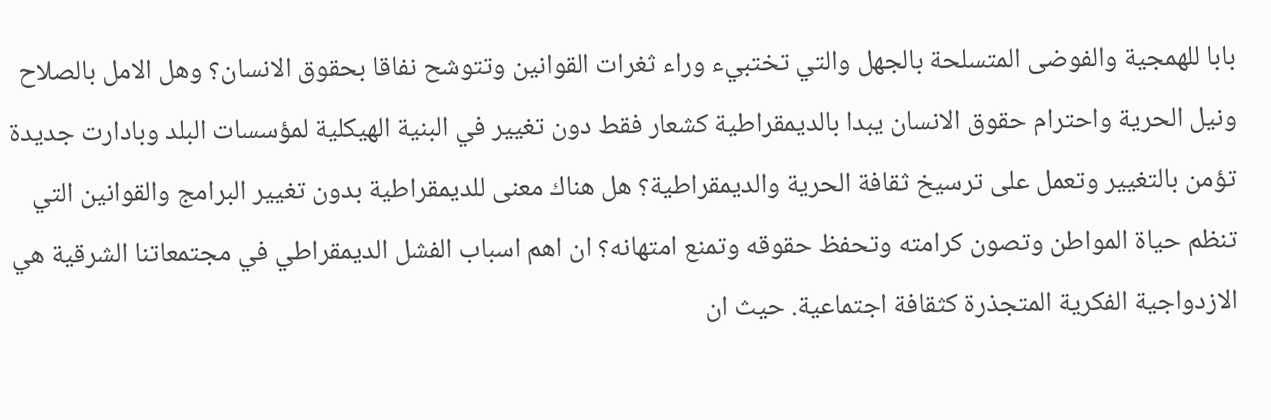بابا للهمجية والفوضى المتسلحة بالجهل والتي تختبيء وراء ثغرات القوانين وتتوشح نفاقا بحقوق الانسان؟ وهل الامل بالصلاح ونيل الحرية واحترام حقوق الانسان يبدا بالديمقراطية كشعار فقط دون تغيير في البنية الهيكلية لمؤسسات البلد وبادارت جديدة تؤمن بالتغيير وتعمل على ترسيخ ثقافة الحرية والديمقراطية؟ هل هناك معنى للديمقراطية بدون تغيير البرامج والقوانين التي تنظم حياة المواطن وتصون كرامته وتحفظ حقوقه وتمنع امتهانه؟ ان اهم اسباب الفشل الديمقراطي في مجتمعاتنا الشرقية هي الازدواجية الفكرية المتجذرة كثقافة اجتماعية. حيث ان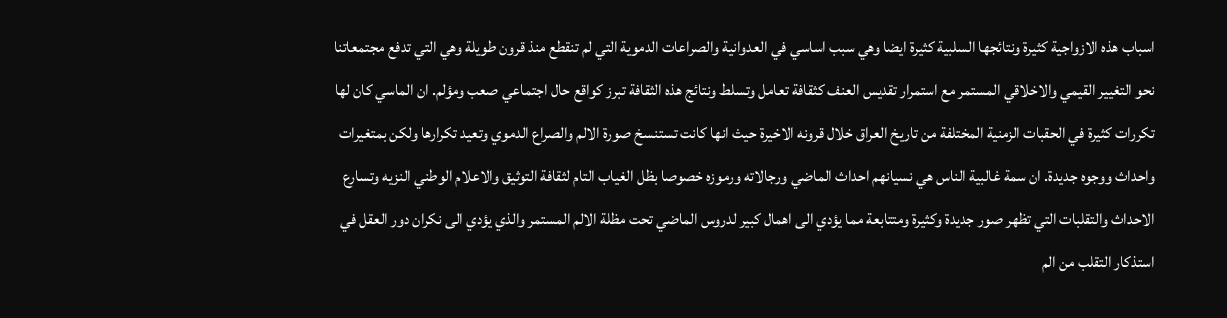اسباب هذه الازواجية كثيرة ونتائجها السلبية كثيرة ايضا وهي سبب اساسي في العدوانية والصراعات الدموية التي لم تنقطع منذ قرون طويلة وهي التي تدفع مجتمعاتنا نحو التغيير القيمي والاخلاقي المستمر مع استمرار تقديس العنف كثقافة تعامل وتسلط ونتائج هذه الثقافة تبرز كواقع حال اجتماعي صعب ومؤلم. ان الماسي كان لها تكررات كثيرة في الحقبات الزمنية المختلفة من تاريخ العراق خلال قرونه الاخيرة حيث انها كانت تستنسخ صورة الالم والصراع الدموي وتعيد تكرارها ولكن بمتغيرات واحداث ووجوه جديدة. ان سمة غالبية الناس هي نسيانهم احداث الماضي ورجالاته ورموزه خصوصا بظل الغياب التام لثقافة التوثيق والاعلام الوطني النزيه وتسارع الاحداث والتقلبات التي تظهر صور جديدة وكثيرة ومتتابعة مما يؤدي الى اهمال كبير لدروس الماضي تحت مظلة الالم المستمر والذي يؤدي الى نكران دور العقل في استذكار التقلب من الم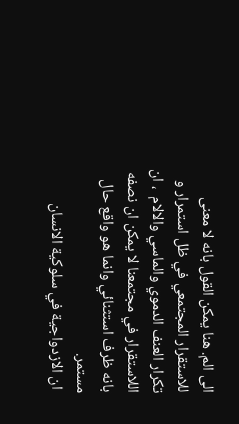الى الم. هنا يمكن القول بانه لا معنى للاستقرار المجتمعي في ظل استمرار و تكرار العنف الدموي والماسي والالام  ، ان اللاستقرار في مجتمعنا لا يمكن ان نصفه بانه ظرف استثنائي وانما هو واقع حال مستمر.
 ان الازدواجية في سلوكية الانسان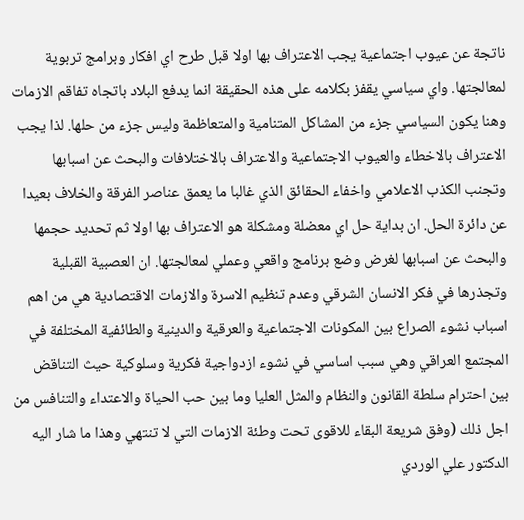ناتجة عن عيوب اجتماعية يجب الاعتراف بها اولا قبل طرح اي افكار وبرامج تربوية لمعالجتها. واي سياسي يقفز بكلامه على هذه الحقيقة انما يدفع البلاد باتجاه تفاقم الازمات وهنا يكون السياسي جزء من المشاكل المتنامية والمتعاظمة وليس جزء من حلها. لذا يجب الاعتراف بالاخطاء والعيوب الاجتماعية والاعتراف بالاختلافات والبحث عن اسبابها وتجنب الكذب الاعلامي واخفاء الحقائق الذي غالبا ما يعمق عناصر الفرقة والخلاف بعيدا عن دائرة الحل. ان بداية حل اي معضلة ومشكلة هو الاعتراف بها اولا ثم تحديد حجمها والبحث عن اسبابها لغرض وضع برنامج واقعي وعملي لمعالجتها. ان العصبية القبلية وتجذرها في فكر الانسان الشرقي وعدم تنظيم الاسرة والازمات الاقتصادية هي من اهم اسباب نشوء الصراع بين المكونات الاجتماعية والعرقية والدينية والطائفية المختلفة في المجتمع العراقي وهي سبب اساسي في نشوء ازدواجية فكرية وسلوكية حيث التناقض بين احترام سلطة القانون والنظام والمثل العليا وما بين حب الحياة والاعتداء والتنافس من اجل ذلك (وفق شريعة البقاء للاقوى تحت وطئة الازمات التي لا تنتهي وهذا ما شار اليه الدكتور علي الوردي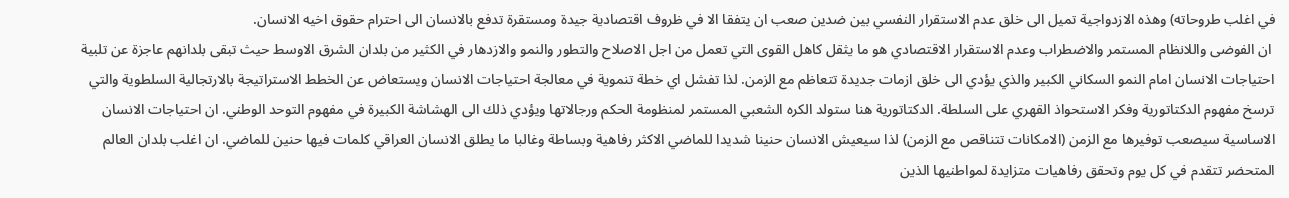في اغلب طروحاته) وهذه الازدواجية تميل الى خلق عدم الاستقرار النفسي بين ضدين صعب ان يتفقا الا في ظروف اقتصادية جيدة ومستقرة تدفع بالانسان الى احترام حقوق اخيه الانسان.
 ان الفوضى واللانظام المستمر والاضطراب وعدم الاستقرار الاقتصادي هو ما يثقل كاهل القوى التي تعمل من اجل الاصلاح والتطور والنمو والازدهار في الكثير من بلدان الشرق الاوسط حيث تبقى بلدانهم عاجزة عن تلبية احتياجات الانسان امام النمو السكاني الكبير والذي يؤدي الى خلق ازمات جديدة تتعاظم مع الزمن. لذا تفشل اي خطة تنموية في معالجة احتياجات الانسان ويستعاض عن الخطط الاستراتيجة بالارتجالية السلطوية والتي ترسخ مفهوم الدكتاتورية وفكر الاستحواذ القهري على السلطة. الدكتاتورية هنا ستولد الكره الشعبي المستمر لمنظومة الحكم ورجالاتها ويؤدي ذلك الى الهشاشة الكبيرة في مفهوم التوحد الوطني. ان احتياجات الانسان الاساسية سيصعب توفيرها مع الزمن (الامكانات تتناقص مع الزمن) لذا سيعيش الانسان حنينا شديدا للماضي الاكثر رفاهية وبساطة وغالبا ما يطلق الانسان العراقي كلمات فيها حنين للماضي. ان اغلب بلدان العالم المتحضر تتقدم في كل يوم وتحقق رفاهيات متزايدة لمواطنيها الذين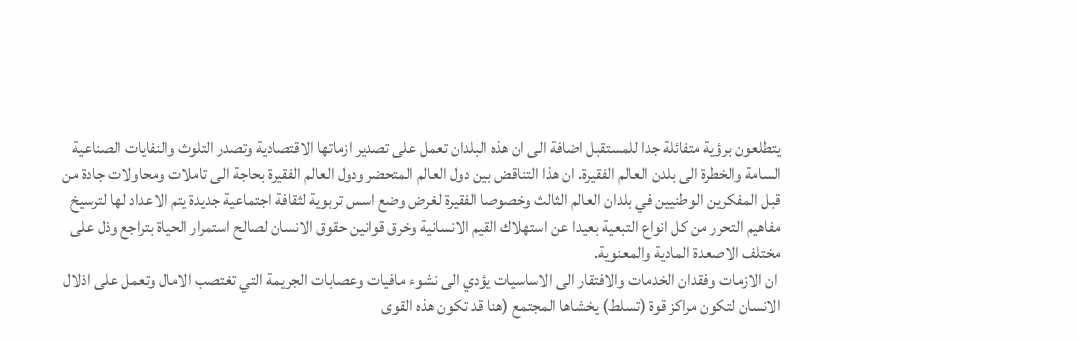يتطلعون برؤية متفائلة جدا للمستقبل اضافة الى ان هذه البلدان تعمل على تصدير ازماتها الاقتصادية وتصدر التلوث والنفايات الصناعية السامة والخطرة الى بلدن العالم الفقيرة. ان هذا التناقض بين دول العالم المتحضر ودول العالم الفقيرة بحاجة الى تاملات ومحاولات جادة من قبل المفكرين الوطنيين في بلدان العالم الثالث وخصوصا الفقيرة لغرض وضع اسس تربوية لثقافة اجتماعية جديدة يتم الاعداد لها لترسيخ مفاهيم التحرر من كل انواع التبعية بعيدا عن استهلاك القيم الانسانية وخرق قوانين حقوق الانسان لصالح استمرار الحياة بتراجع وذل على مختلف الاصعدة المادية والمعنوية.
 ان الازمات وفقدان الخدمات والافتقار الى الاساسيات يؤدي الى نشوء مافيات وعصابات الجريمة التي تغتصب الامال وتعمل على اذلال الانسان لتكون مراكز قوة (تسلط) يخشاها المجتمع (هنا قد تكون هذه القوى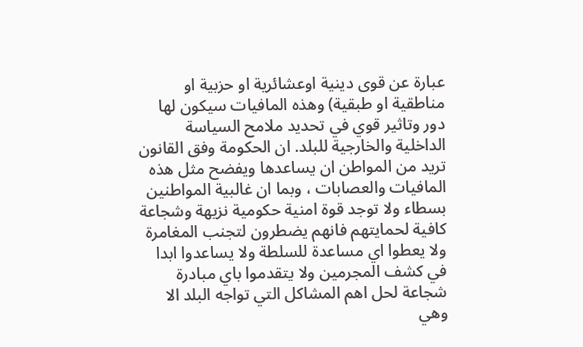عبارة عن قوى دينية اوعشائرية او حزبية او مناطقية او طبقية) وهذه المافيات سيكون لها دور وتاثير قوي في تحديد ملامح السياسة الداخلية والخارجية للبلد. ان الحكومة وفق القانون تريد من المواطن ان يساعدها ويفضح مثل هذه المافيات والعصابات ، وبما ان غالبية المواطنين بسطاء ولا توجد قوة امنية حكومية نزيهة وشجاعة كافية لحمايتهم فانهم يضطرون لتجنب المغامرة ولا يعطوا اي مساعدة للسلطة ولا يساعدوا ابدا في كشف المجرمين ولا يتقدموا باي مبادرة شجاعة لحل اهم المشاكل التي تواجه البلد الا وهي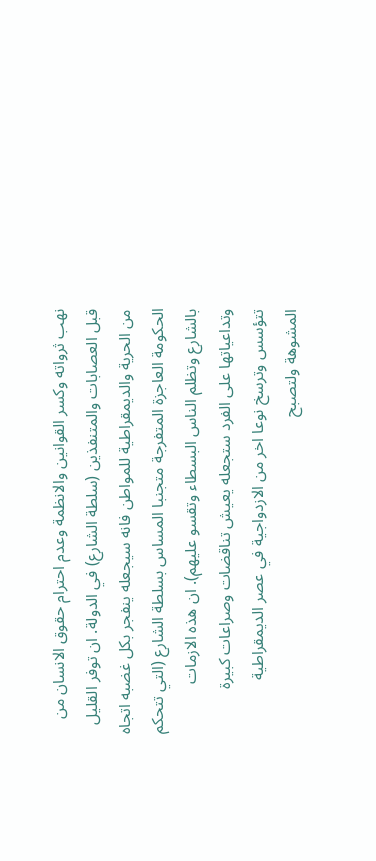نهب ثرواته وكسر القوانين والانظمة وعدم احترام حقوق الانسان من قبل العصابات والمتنفذين (سلطة الشارع) في الدولة. ان توفر القليل من الحرية والديمقراطية للمواطن فانه سيجعله ينفجر بكل غضبه اتجاه الحكومة العاجزة المتفرجة متجنبا المساس بسلطة الشارع (التي تتحكم بالشارع وتظلم الناس البسطاء وتقسو عليهم). ان هذه الازمات وتداعياتها على الفرد ستجعله يعيش تناقضات وصراعات كبيرة تتؤسس وترسخ نوعا اخر من الازدواجية في عصر الديمقراطية المشوهة ولتصبح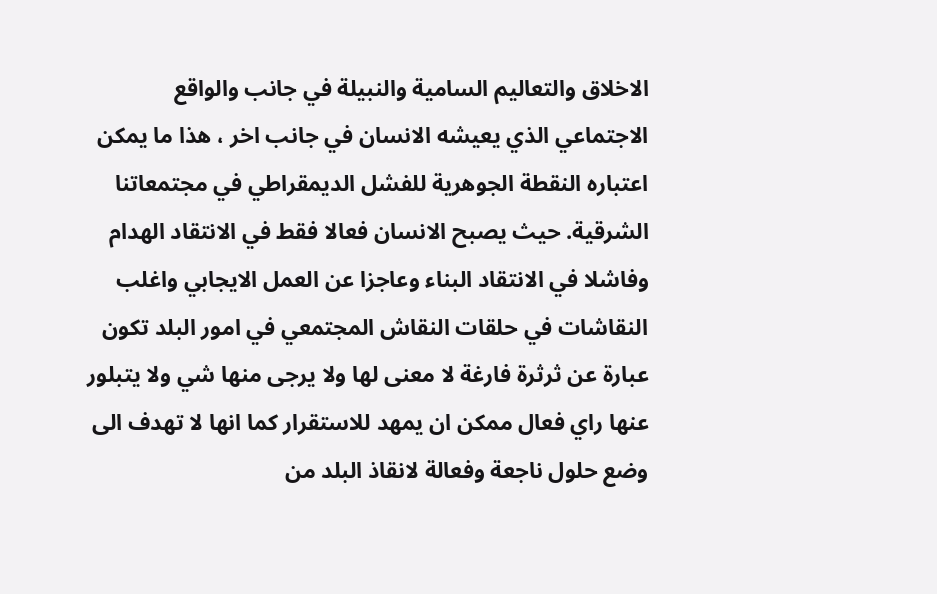الاخلاق والتعاليم السامية والنبيلة في جانب والواقع الاجتماعي الذي يعيشه الانسان في جانب اخر ، هذا ما يمكن اعتباره النقطة الجوهرية للفشل الديمقراطي في مجتمعاتنا الشرقية. حيث يصبح الانسان فعالا فقط في الانتقاد الهدام وفاشلا في الانتقاد البناء وعاجزا عن العمل الايجابي واغلب النقاشات في حلقات النقاش المجتمعي في امور البلد تكون عبارة عن ثرثرة فارغة لا معنى لها ولا يرجى منها شي ولا يتبلور عنها راي فعال ممكن ان يمهد للاستقرار كما انها لا تهدف الى وضع حلول ناجعة وفعالة لانقاذ البلد من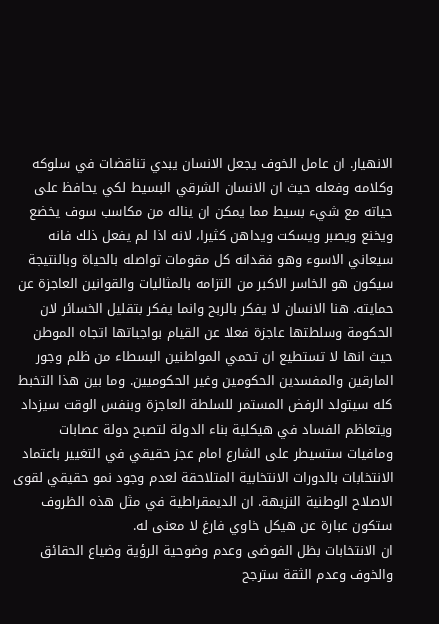الانهيار. ان عامل الخوف يجعل الانسان يبدي تناقضات في سلوكه وكلامه وفعله حيث ان الانسان الشرقي البسيط لكي يحافظ على حياته مع شيء بسيط مما يمكن ان يناله من مكاسب سوف يخضع ويخنع ويصبر ويسكت ويداهن كثيرا، لانه اذا لم يفعل ذلك فانه سيعاني الاسوء وهو فقدانه كل مقومات تواصله بالحياة وبالنتيجة سيكون هو الخاسر الاكبر من التزامه بالمثاليات والقوانين العاجزة عن حمايته. هنا الانسان لا يفكر بالربح وانما يفكر بتقليل الخسائر لان الحكومة وسلطتها عاجزة فعلا عن القيام بواجباتها اتجاه الموطن حيث انها لا تستطيع ان تحمي المواطنين البسطاء من ظلم وجور المارقين والمفسدين الحكومين وغير الحكوميين. وما بين هذا التخبط كله سيتولد الرفض المستمر للسلطة العاجزة وبنفس الوقت سيزداد ويتعاظم الفساد في هيكلية بناء الدولة لتصبح دولة عصابات ومافيات ستسيطر على الشارع امام عجز حقيقي في التغيير باعتماد الانتخابات بالدورات الانتخابية المتلاحقة لعدم وجود نمو حقيقي لقوى الاصلاح الوطنية النزيهة. ان الديمقراطية في مثل هذه الظروف ستكون عبارة عن هيكل خاوي فارغ لا معنى له.
ان الانتخابات بظل الفوضى وعدم وضوحية الرؤية وضياع الحقائق والخوف وعدم الثقة سترجح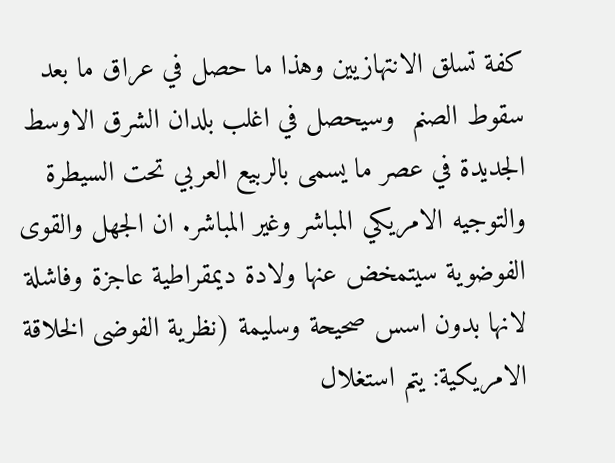كفة تسلق الانتهازيين وهذا ما حصل في عراق ما بعد سقوط الصنم  وسيحصل في اغلب بلدان الشرق الاوسط الجديدة في عصر ما يسمى بالربيع العربي تحت السيطرة والتوجيه الامريكي المباشر وغير المباشر. ان الجهل والقوى الفوضوية سيتمخض عنها ولادة ديمقراطية عاجزة وفاشلة لانها بدون اسس صحيحة وسليمة (نظرية الفوضى الخلاقة الامريكية: يتم استغلال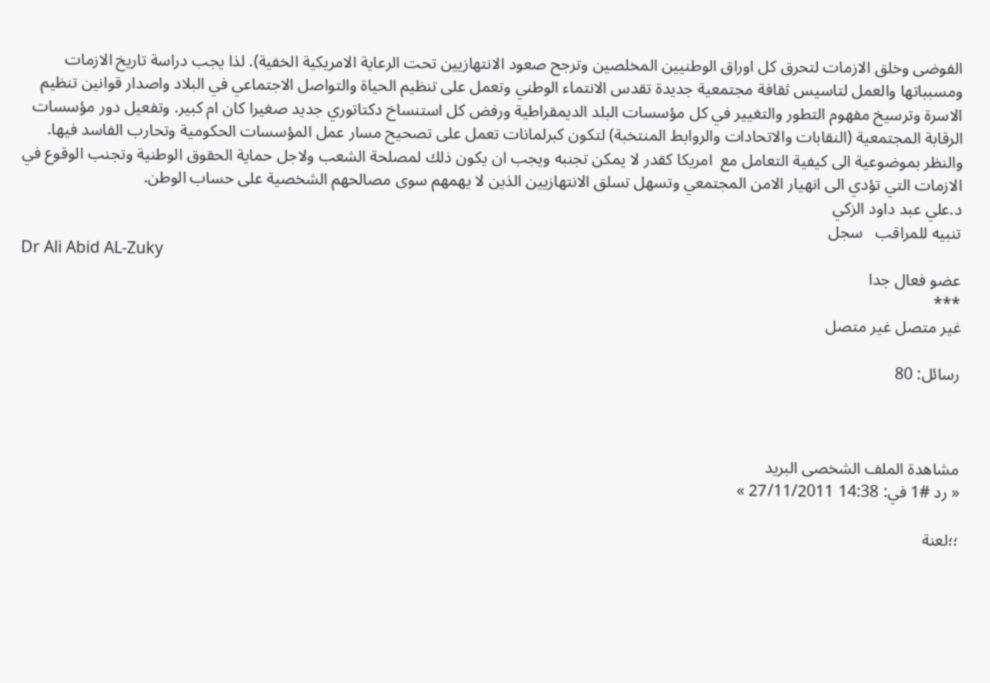الفوضى وخلق الازمات لتحرق كل اوراق الوطنيين المخلصين وترجح صعود الانتهازيين تحت الرعاية الامريكية الخفية). لذا يجب دراسة تاريخ الازمات ومسبباتها والعمل لتاسيس ثقافة مجتمعية جديدة تقدس الانتماء الوطني وتعمل على تنظيم الحياة والتواصل الاجتماعي في البلاد واصدار قوانين تنظيم الاسرة وترسيخ مفهوم التطور والتغيير في كل مؤسسات البلد الديمقراطية ورفض كل استنساخ دكتاتوري جديد صغيرا كان ام كبير. وتفعيل دور مؤسسات الرقابة المجتمعية (النقابات والاتحادات والروابط المنتخبة) لتكون كبرلمانات تعمل على تصحيح مسار عمل المؤسسات الحكومية وتحارب الفاسد فيها. والنظر بموضوعية الى كيفية التعامل مع  امريكا كقدر لا يمكن تجنبه ويجب ان يكون ذلك لمصلحة الشعب ولاجل حماية الحقوق الوطنية وتجنب الوقوع في الازمات التي تؤدي الى انهيار الامن المجتمعي وتسهل تسلق الانتهازيين الذين لا يهمهم سوى مصالحهم الشخصية على حساب الوطن.
د.علي عبد داود الزكي
تنبيه للمراقب   سجل
Dr Ali Abid AL-Zuky
عضو فعال جدا
***
غير متصل غير متصل

رسائل: 80



مشاهدة الملف الشخصى البريد
« رد #1 في: 14:38 27/11/2011 »

؛؛لعنة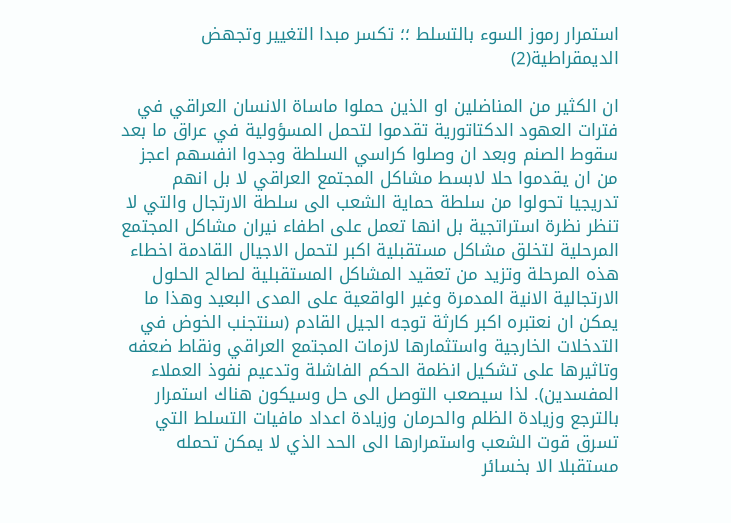استمرار رموز السوء بالتسلط ؛؛ تكسر مبدا التغيير وتجهض الديمقراطية(2)

ان الكثير من المناضلين او الذين حملوا ماساة الانسان العراقي في فترات العهود الدكتاتورية تقدموا لتحمل المسؤولية في عراق ما بعد سقوط الصنم وبعد ان وصلوا كراسي السلطة وجدوا انفسهم اعجز من ان يقدموا حلا لابسط مشاكل المجتمع العراقي لا بل انهم تدريجيا تحولوا من سلطة حماية الشعب الى سلطة الارتجال والتي لا تنظر نظرة استراتجية بل انها تعمل على اطفاء نيران مشاكل المجتمع المرحلية لتخلق مشاكل مستقبلية اكبر لتحمل الاجيال القادمة اخطاء هذه المرحلة وتزيد من تعقيد المشاكل المستقبلية لصالح الحلول الارتجالية الانية المدمرة وغير الواقعية على المدى البعيد وهذا ما يمكن ان نعتبره اكبر كارثة توجه الجيل القادم (سنتجنب الخوض في التدخلات الخارجية واستثمارها لازمات المجتمع العراقي ونقاط ضعفه وتاثيرها على تشكيل انظمة الحكم الفاشلة وتدعيم نفوذ العملاء المفسدين). لذا سيصعب التوصل الى حل وسيكون هناك استمرار بالترجع وزيادة الظلم والحرمان وزيادة اعداد مافيات التسلط التي تسرق قوت الشعب واستمرارها الى الحد الذي لا يمكن تحمله مستقبلا الا بخسائر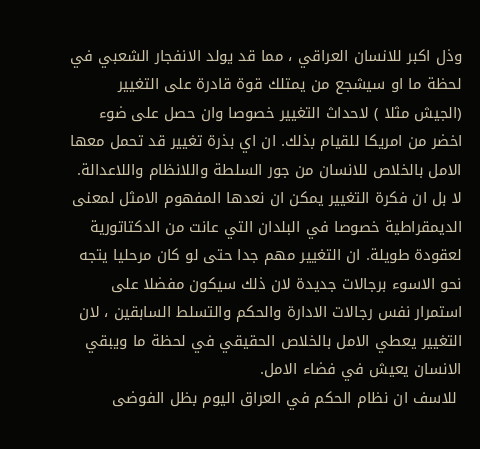وذل اكبر للانسان العراقي ، مما قد يولد الانفجار الشعبي في لحظة ما او سيشجع من يمتلك قوة قادرة على التغيير (الجيش مثلا ) لاحداث التغيير خصوصا وان حصل على ضوء اخضر من امريكا للقيام بذلك. ان اي بذرة تغيير قد تحمل معها الامل بالخلاص للانسان من جور السلطة واللانظام واللاعدالة. لا بل ان فكرة التغيير يمكن ان نعدها المفهوم الامثل لمعنى الديمقراطية خصوصا في البلدان التي عانت من الدكتاتورية لعقودة طويلة. ان التغيير مهم جدا حتى لو كان مرحليا يتجه نحو الاسوء برجالات جديدة لان ذلك سيكون مفضلا على استمرار نفس رجالات الادارة والحكم والتسلط السابقين ، لان التغيير يعطي الامل بالخلاص الحقيقي في لحظة ما ويبقي الانسان يعيش في فضاء الامل.
 للاسف ان نظام الحكم في العراق اليوم بظل الفوضى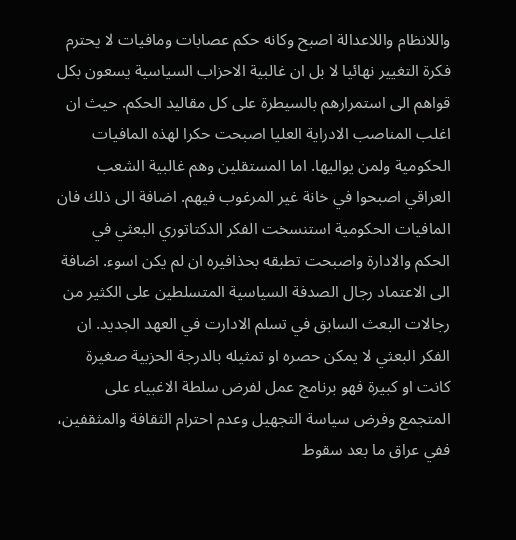واللانظام واللاعدالة اصبح وكانه حكم عصابات ومافيات لا يحترم فكرة التغيير نهائيا لا بل ان غالبية الاحزاب السياسية يسعون بكل قواهم الى استمرارهم بالسيطرة على كل مقاليد الحكم. حيث ان اغلب المناصب الادراية العليا اصبحت حكرا لهذه المافيات الحكومية ولمن يواليها. اما المستقلين وهم غالبية الشعب العراقي اصبحوا في خانة غير المرغوب فيهم. اضافة الى ذلك فان المافيات الحكومية استنسخت الفكر الدكتاتوري البعثي في الحكم والادارة واصبحت تطبقه بحذافيره ان لم يكن اسوء. اضافة الى الاعتماد رجال الصدفة السياسية المتسلطين على الكثير من رجالات البعث السابق في تسلم الادارت في العهد الجديد. ان الفكر البعثي لا يمكن حصره او تمثيله بالدرجة الحزبية صغيرة كانت او كبيرة فهو برنامج عمل لفرض سلطة الاغبياء على المتجمع وفرض سياسة التجهيل وعدم احترام الثقافة والمثقفين، ففي عراق ما بعد سقوط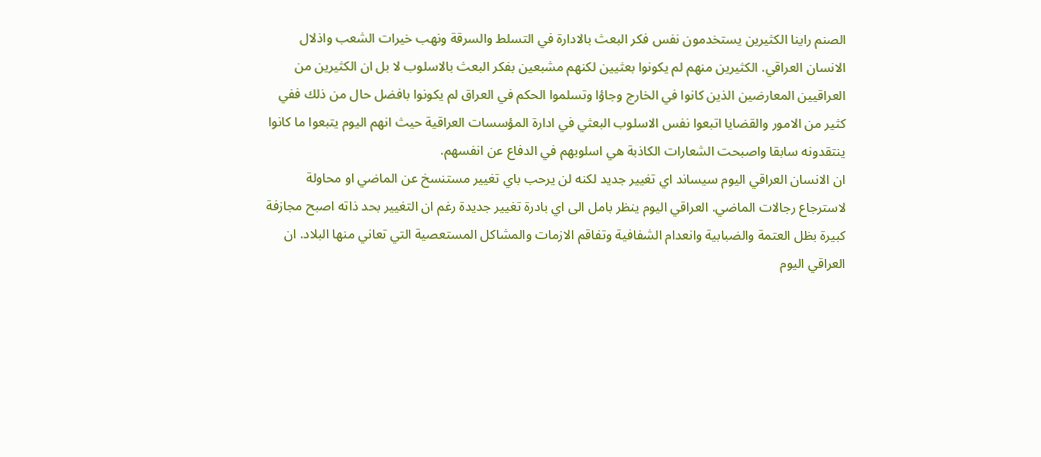الصنم راينا الكثيرين يستخدمون نفس فكر البعث بالادارة في التسلط والسرقة ونهب خيرات الشعب واذلال الانسان العراقي. الكثيرين منهم لم يكونوا بعثيين لكنهم مشبعين بفكر البعث بالاسلوب لا بل ان الكثيرين من العراقيين المعارضين الذين كانوا في الخارج وجاؤا وتسلموا الحكم في العراق لم يكونوا بافضل حال من ذلك ففي كثير من الامور والقضايا اتبعوا نفس الاسلوب البعثي في ادارة المؤسسات العراقية حيث انهم اليوم يتبعوا ما كانوا ينتقدونه سابقا واصبحت الشعارات الكاذبة هي اسلوبهم في الدفاع عن انفسهم.
ان الانسان العراقي اليوم سيساند اي تغيير جديد لكنه لن يرحب باي تغيير مستنسخ عن الماضي او محاولة لاسترجاع رجالات الماضي. العراقي اليوم ينظر بامل الى اي بادرة تغيير جديدة رغم ان التغيير بحد ذاته اصبح مجازفة كبيرة بظل العتمة والضبابية وانعدام الشفافية وتفاقم الازمات والمشاكل المستعصية التي تعاني منها البلاد. ان العراقي اليوم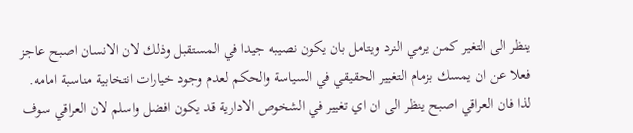ينظر الى التغير كمن يرمي النرد ويتامل بان يكون نصيبه جيدا في المستقبل وذلك لان الانسان اصبح عاجز فعلا عن ان يمسك بزمام التغيير الحقيقي في السياسة والحكم لعدم وجود خيارات انتخابية مناسبة امامه. لذا فان العراقي اصبح ينظر الى ان اي تغيير في الشخوص الادارية قد يكون افضل واسلم لان العراقي سوف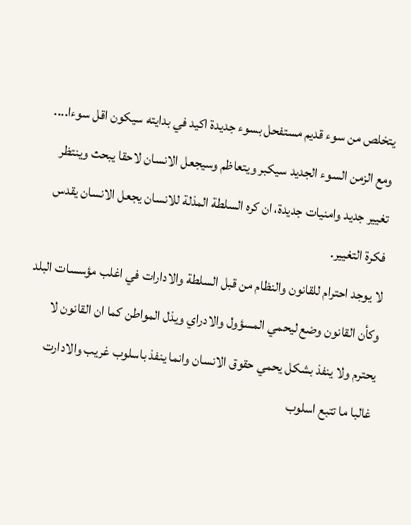يتخلص من سوء قديم مستفحل بسوء جديدة اكيد في بدايته سيكون اقل سوءا.... ومع الزمن السوء الجديد سيكبر ويتعاظم وسيجعل الانسان لاحقا يبحث وينتظر تغيير جديد وامنيات جديدة، ان كره السلطة المذلة للانسان يجعل الانسان يقدس فكرة التغيير.
لا يوجد احترام للقانون والنظام من قبل السلطة والادارات في اغلب مؤسسات البلد وكأن القانون وضع ليحمي المسؤول والادراي ويذل المواطن كما ان القانون لا يحترم ولا ينفذ بشكل يحمي حقوق الانسان وانما ينفذ باسلوب غريب والادارت غالبا ما تتبع اسلوب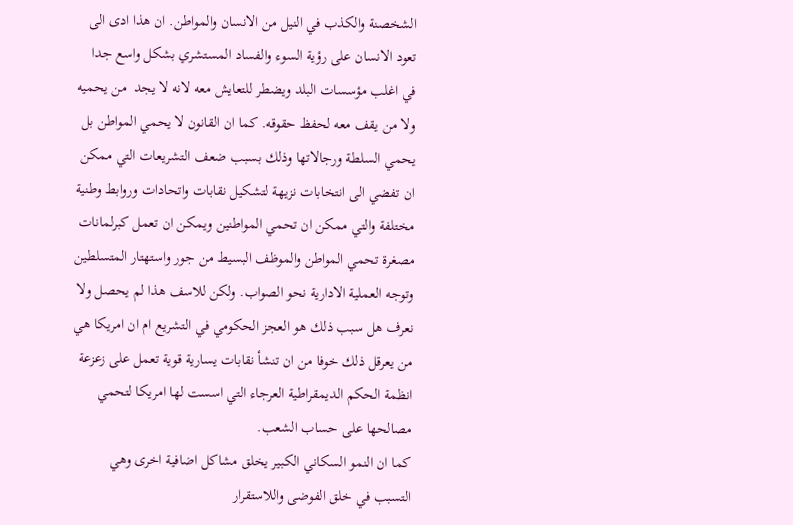الشخصنة والكذب في النيل من الانسان والمواطن. ان هذا ادى الى تعود الانسان على رؤية السوء والفساد المستشري بشكل واسع جدا في اغلب مؤسسات البلد ويضطر للتعايش معه لانه لا يجد  من يحميه  ولا من يقف معه لحفظ حقوقه. كما ان القانون لا يحمي المواطن بل يحمي السلطة ورجالاتها وذلك بسبب ضعف التشريعات التي ممكن ان تفضي الى انتخابات نزيهة لتشكيل نقابات واتحادات وروابط وطنية مختلفة والتي ممكن ان تحمي المواطنين ويمكن ان تعمل كبرلمانات مصغرة تحمي المواطن والموظف البسيط من جور واستهتار المتسلطين وتوجه العملية الادارية نحو الصواب. ولكن للاسف هذا لم يحصل ولا نعرف هل سبب ذلك هو العجز الحكومي في التشريع ام ان امريكا هي من يعرقل ذلك خوفا من ان تنشأ نقابات يسارية قوية تعمل على زعزعة انظمة الحكم الديمقراطية العرجاء التي اسست لها امريكا لتحمي مصالحها على حساب الشعب.
كما ان النمو السكاني الكبير يخلق مشاكل اضافية اخرى وهي التسبب في خلق الفوضى واللاستقرار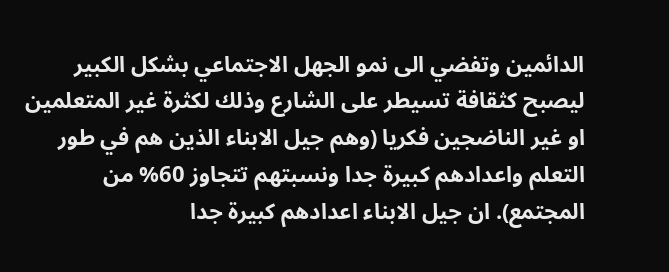الدائمين وتفضي الى نمو الجهل الاجتماعي بشكل الكبير ليصبح كثقافة تسيطر على الشارع وذلك لكثرة غير المتعلمين او غير الناضجين فكريا (وهم جيل الابناء الذين هم في طور التعلم واعدادهم كبيرة جدا ونسبتهم تتجاوز 60% من المجتمع). ان جيل الابناء اعدادهم كبيرة جدا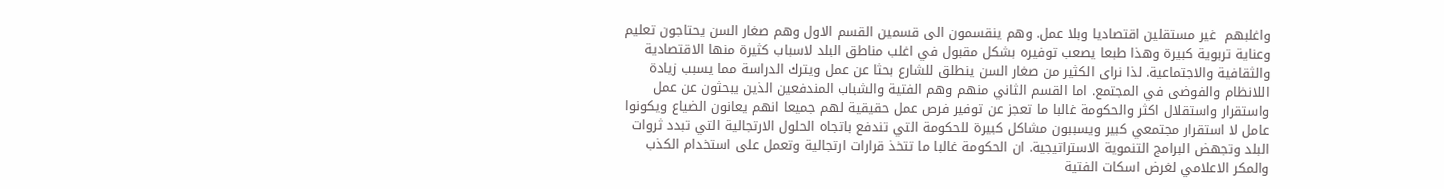واغلبهم  غير مستقلين اقتصاديا وبلا عمل. وهم ينقسمون الى قسمين القسم الاول وهم صغار السن يحتاجون تعليم وعناية تربوية كبيرة وهذا طبعا يصعب توفيره بشكل مقبول في اغلب مناطق البلد لاسباب كثيرة منها الاقتصادية والثقافية والاجتماعية. لذا نراى الكثير من صغار السن ينطلق للشارع بحثا عن عمل ويترك الدراسة مما يسبب زيادة اللانظام والفوضى في المجتمع. اما القسم الثاني منهم وهم الفتية والشباب المندفعين الذين يبحثون عن عمل واستقرار واستقلال اكثر والحكومة غالبا ما تعجز عن توفير فرص عمل حقيقية لهم جميعا انهم يعانون الضياع ويكونوا عامل لا استقرار مجتمعي كبير ويسببون مشاكل كبيرة للحكومة التي تندفع باتجاه الحلول الارتجالية التي تبدد ثروات البلد وتجهض البرامج التنموية الاستراتيجية. ان الحكومة غالبا ما تتخذ قرارات ارتجالية وتعمل على استخدام الكذب والمكر الاعلامي لغرض اسكات الفتية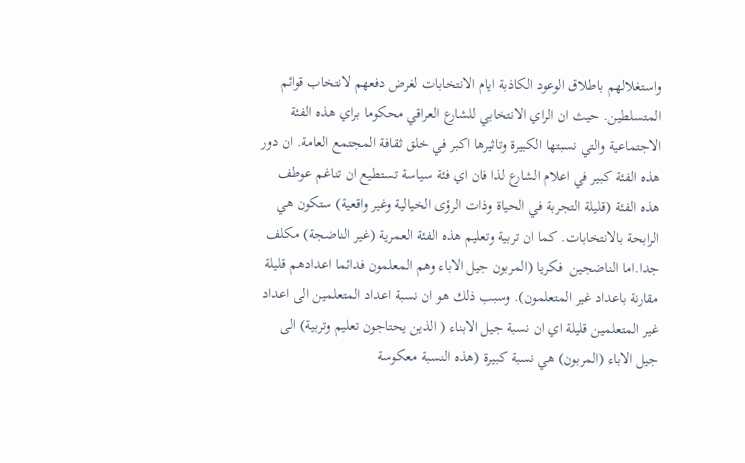واستغلالهم باطلاق الوعود الكاذبة ايام الانتخابات لغرض دفعهم لانتخاب قوائم المتسلطين. حيث ان الراي الانتخابي للشارع العراقي محكوما براي هذه الفئة الاجتماعية والتي نسبتها الكبيرة وتاثيرها اكبر في خلق ثقافة المجتمع العامة. ان دور هذه الفئة كبير في اعلام الشارع لذا فان اي فئة سياسة تستطيع ان تناغم عوطف هذه الفئة (قليلة التجربة في الحياة وذات الرؤى الخيالية وغير واقعية) ستكون هي الرابحة بالانتخابات. كما ان تربية وتعليم هذه الفئة العمرية (غير الناضجة) مكلف جدا.اما الناضجين  فكريا (المربون جيل الاباء وهم المعلمون فدائما اعدادهم قليلة مقارنة باعداد غير المتعلمون). وسبب ذلك هو ان نسبة اعداد المتعلمين الى اعداد غير المتعلمين قليلة اي ان نسبة جيل الابناء ( الذين يحتاجون تعليم وتربية) الى جيل الاباء (المربون) هي نسبة كبيرة (هذه النسبة معكوسة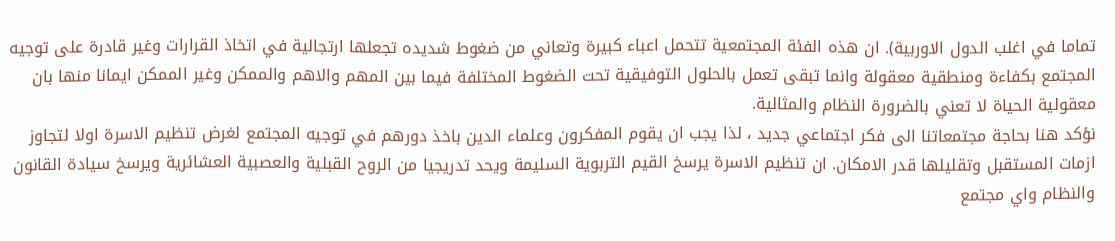تماما في اغلب الدول الاوربية). ان هذه الفئة المجتمعية تتحمل اعباء كبيرة وتعاني من ضغوط شديده تجعلها ارتجالية في اتخاذ القرارات وغير قادرة على توجيه المجتمع بكفاءة ومنطقية معقولة وانما تبقى تعمل بالحلول التوفيقية تحت الضغوط المختلفة فيما بين المهم والاهم والممكن وغير الممكن ايمانا منها بان معقولية الحياة لا تعني بالضرورة النظام والمثالية.
نؤكد هنا بحاجة مجتمعاتنا الى فكر اجتماعي جديد ، لذا يجب ان يقوم المفكرون وعلماء الدين باخذ دورهم في توجيه المجتمع لغرض تنظيم الاسرة اولا لتجاوز ازمات المستقبل وتقليلها قدر الامكان. ان تنظيم الاسرة يرسخ القيم التربوية السليمة ويحد تدريجيا من الروح القبلية والعصبية العشائرية ويرسخ سيادة القانون والنظام واي مجتمع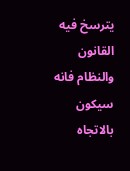يترسخ فيه القانون والنظام فانه سيكون بالاتجاه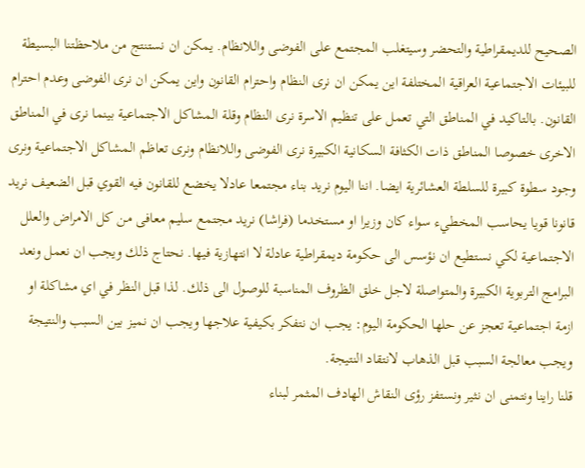الصحيح للديمقراطية والتحضر وسيتغلب المجتمع على الفوضى واللانظام. يمكن ان نستنتج من ملاحظتنا البسيطة للبيئات الاجتماعية العراقية المختلفة اين يمكن ان نرى النظام واحترام القانون واين يمكن ان نرى الفوضى وعدم احترام القانون. بالتاكيد في المناطق التي تعمل على تنظيم الاسرة نرى النظام وقلة المشاكل الاجتماعية بينما نرى في المناطق الاخرى خصوصا المناطق ذات الكثافة السكانية الكبيرة نرى الفوضى واللانظام ونرى تعاظم المشاكل الاجتماعية ونرى وجود سطوة كبيرة للسلطة العشائرية ايضا. اننا اليوم نريد بناء مجتمعا عادلا يخضع للقانون فيه القوي قبل الضعيف نريد قانونا قويا يحاسب المخطيء سواء كان وزيرا او مستخدما (فراشا) نريد مجتمع سليم معافى من كل الامراض والعلل الاجتماعية لكي نستطيع ان نؤسس الى حكومة ديمقراطية عادلة لا انتهازية فيها. نحتاج ذلك ويجب ان نعمل ونعد البرامج التربوية الكبيرة والمتواصلة لاجل خلق الظروف المناسبة للوصول الى ذلك. لذا قبل النظر في اي مشاكلة او ازمة اجتماعية تعجز عن حلها الحكومة اليوم: يجب ان نتفكر بكيفية علاجها ويجب ان نميز بين السبب والنتيجة ويجب معالجة السبب قبل الذهاب لانتقاد النتيجة.
قلنا راينا ونتمنى ان نثير ونستفز رؤى النقاش الهادف المثمر لبناء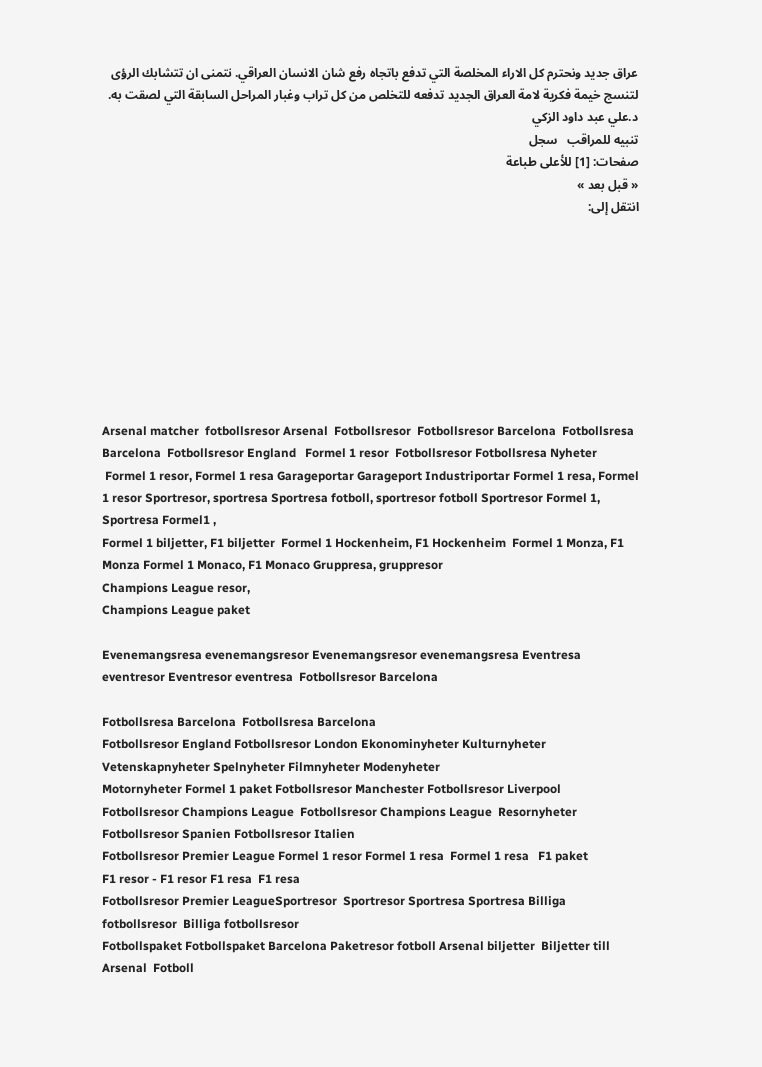عراق جديد ونحترم كل الاراء المخلصة التي تدفع باتجاه رفع شان الانسان العراقي. نتمنى ان تتشابك الرؤى لتنسج خيمة فكرية لامة العراق الجديد تدفعه للتخلص من كل تراب وغبار المراحل السابقة التي لصقت به.
د.علي عبد داود الزكي
تنبيه للمراقب   سجل
صفحات: [1] للأعلى طباعة
« قبل بعد »
انتقل إلى:









Arsenal matcher  fotbollsresor Arsenal  Fotbollsresor  Fotbollsresor Barcelona  Fotbollsresa Barcelona  Fotbollsresor England   Formel 1 resor  Fotbollsresor Fotbollsresa Nyheter
 Formel 1 resor, Formel 1 resa Garageportar Garageport Industriportar Formel 1 resa, Formel 1 resor Sportresor, sportresa Sportresa fotboll, sportresor fotboll Sportresor Formel 1, Sportresa Formel1 ,
Formel 1 biljetter, F1 biljetter  Formel 1 Hockenheim, F1 Hockenheim  Formel 1 Monza, F1 Monza Formel 1 Monaco, F1 Monaco Gruppresa, gruppresor
Champions League resor,
Champions League paket

Evenemangsresa evenemangsresor Evenemangsresor evenemangsresa Eventresa  eventresor Eventresor eventresa  Fotbollsresor Barcelona

Fotbollsresa Barcelona  Fotbollsresa Barcelona
Fotbollsresor England Fotbollsresor London Ekonominyheter Kulturnyheter Vetenskapnyheter Spelnyheter Filmnyheter Modenyheter
Motornyheter Formel 1 paket Fotbollsresor Manchester Fotbollsresor Liverpool
Fotbollsresor Champions League  Fotbollsresor Champions League  Resornyheter
Fotbollsresor Spanien Fotbollsresor Italien
Fotbollsresor Premier League Formel 1 resor Formel 1 resa  Formel 1 resa   F1 paket
F1 resor - F1 resor F1 resa  F1 resa
Fotbollsresor Premier LeagueSportresor  Sportresor Sportresa Sportresa Billiga fotbollsresor  Billiga fotbollsresor
Fotbollspaket Fotbollspaket Barcelona Paketresor fotboll Arsenal biljetter  Biljetter till Arsenal  Fotboll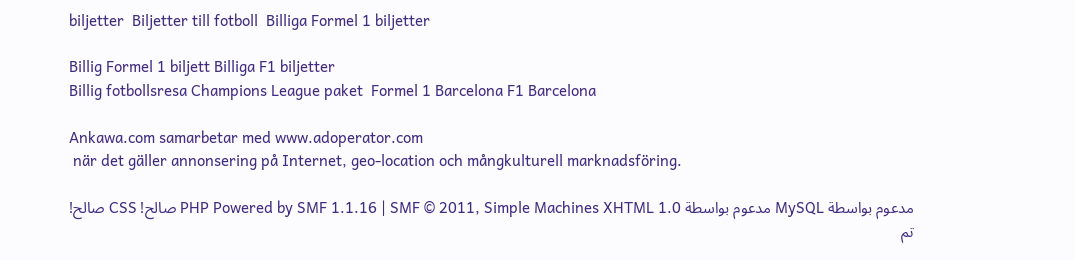biljetter  Biljetter till fotboll  Billiga Formel 1 biljetter

Billig Formel 1 biljett Billiga F1 biljetter
Billig fotbollsresa Champions League paket  Formel 1 Barcelona F1 Barcelona

Ankawa.com samarbetar med www.adoperator.com
 när det gäller annonsering på Internet, geo-location och mångkulturell marknadsföring.

مدعوم بواسطة MySQL مدعوم بواسطة PHP Powered by SMF 1.1.16 | SMF © 2011, Simple Machines XHTML 1.0 صالح! CSS صالح!
تم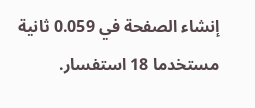إنشاء الصفحة في 0.059 ثانية مستخدما 18 استفسار.